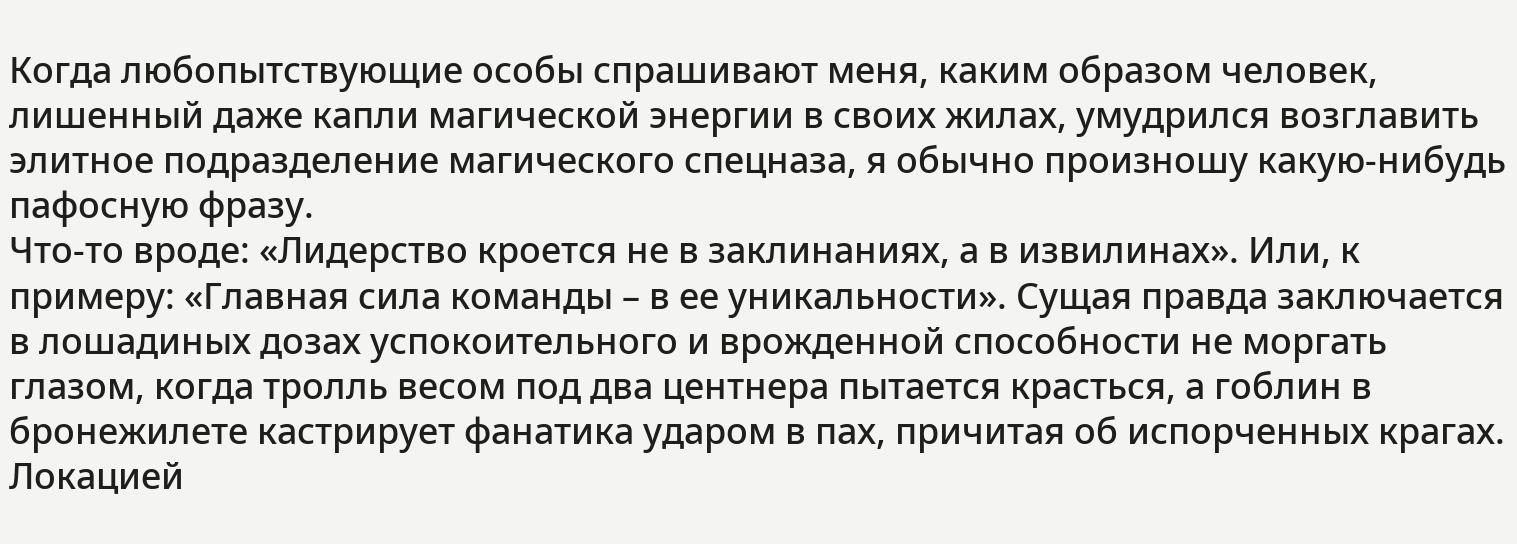Когда любопытствующие особы спрашивают меня, каким образом человек, лишенный даже капли магической энергии в своих жилах, умудрился возглавить элитное подразделение магического спецназа, я обычно произношу какую-нибудь пафосную фразу.
Что-то вроде: «Лидерство кроется не в заклинаниях, а в извилинах». Или, к примеру: «Главная сила команды – в ее уникальности». Сущая правда заключается в лошадиных дозах успокоительного и врожденной способности не моргать глазом, когда тролль весом под два центнера пытается красться, а гоблин в бронежилете кастрирует фанатика ударом в пах, причитая об испорченных крагах.
Локацией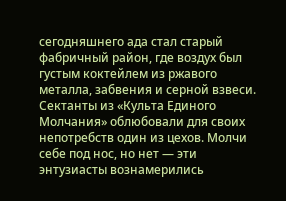сегодняшнего ада стал старый фабричный район, где воздух был густым коктейлем из ржавого металла, забвения и серной взвеси. Сектанты из «Культа Единого Молчания» облюбовали для своих непотребств один из цехов. Молчи себе под нос, но нет — эти энтузиасты вознамерились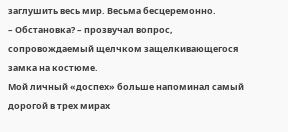заглушить весь мир. Весьма бесцеремонно.
– Обстановка? – прозвучал вопрос, сопровождаемый щелчком защелкивающегося замка на костюме.
Мой личный «доспех» больше напоминал самый дорогой в трех мирах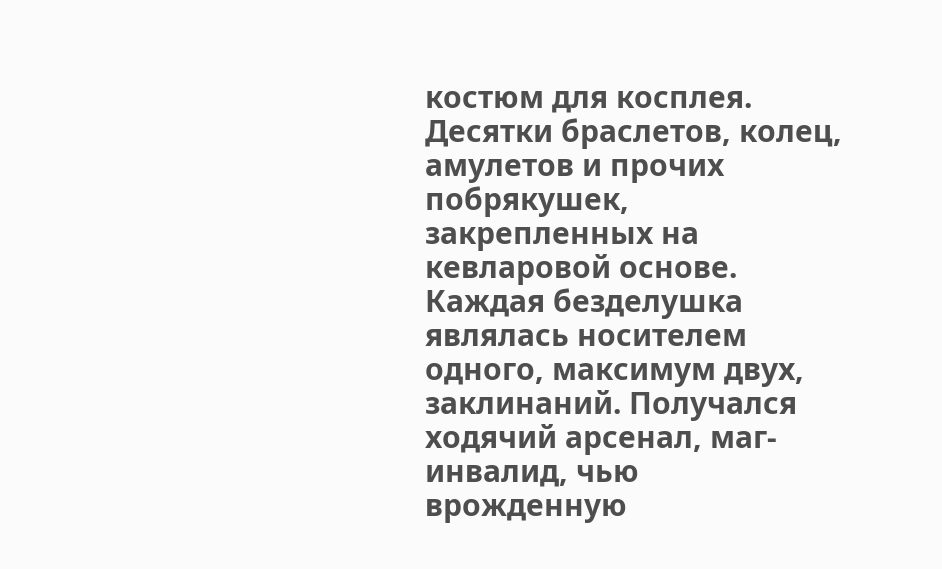костюм для косплея. Десятки браслетов, колец, амулетов и прочих побрякушек, закрепленных на кевларовой основе. Каждая безделушка являлась носителем одного, максимум двух, заклинаний. Получался ходячий арсенал, маг-инвалид, чью врожденную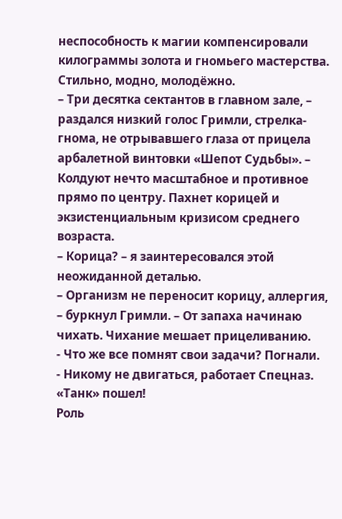неспособность к магии компенсировали килограммы золота и гномьего мастерства. Стильно, модно, молодёжно.
– Три десятка сектантов в главном зале, – раздался низкий голос Гримли, стрелка-гнома, не отрывавшего глаза от прицела арбалетной винтовки «Шепот Судьбы». – Колдуют нечто масштабное и противное прямо по центру. Пахнет корицей и экзистенциальным кризисом среднего возраста.
– Корица? – я заинтересовался этой неожиданной деталью.
– Организм не переносит корицу, аллергия, – буркнул Гримли. – От запаха начинаю чихать. Чихание мешает прицеливанию.
- Что же все помнят свои задачи? Погнали.
- Никому не двигаться, работает Спецназ. «Танк» пошел!
Роль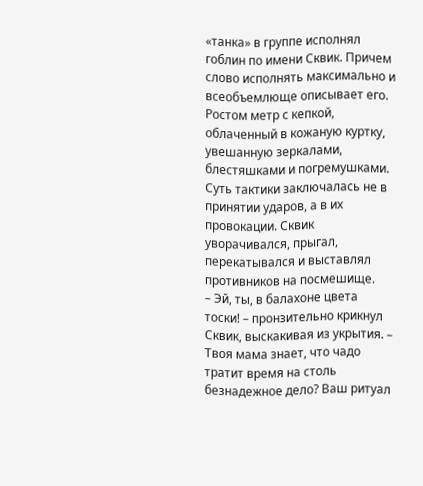«танка» в группе исполнял гоблин по имени Сквик. Причем слово исполнять максимально и всеобъемлюще описывает его. Ростом метр с кепкой, облаченный в кожаную куртку, увешанную зеркалами, блестяшками и погремушками. Суть тактики заключалась не в принятии ударов, а в их провокации. Сквик уворачивался, прыгал, перекатывался и выставлял противников на посмешище.
– Эй, ты, в балахоне цвета тоски! – пронзительно крикнул Сквик, выскакивая из укрытия. – Твоя мама знает, что чадо тратит время на столь безнадежное дело? Ваш ритуал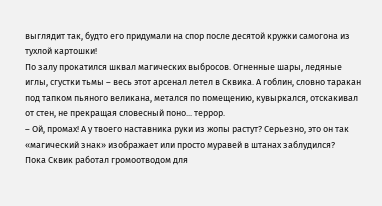выглядит так, будто его придумали на спор после десятой кружки самогона из тухлой картошки!
По залу прокатился шквал магических выбросов. Огненные шары, ледяные иглы, сгустки тьмы – весь этот арсенал летел в Сквика. А гоблин, словно таракан под тапком пьяного великана, метался по помещению, кувыркался, отскакивал от стен, не прекращая словесный поно... террор.
– Ой, промах! А у твоего наставника руки из жопы растут? Серьезно, это он так «магический знак» изображает или просто муравей в штанах заблудился?
Пока Сквик работал громоотводом для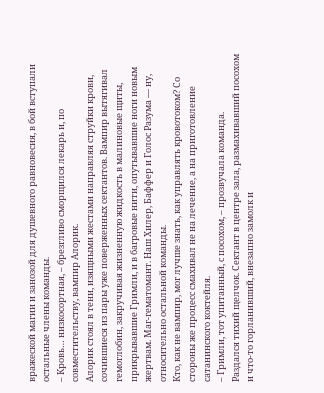вражеской магии и занозой для душевного равновесия, в бой вступали остальные члены команды.
– Кровь… низкосортная, – брезгливо сморщился лекарь и, по совместительству, вампир Алорик.
Алорик стоял в тени, изящными жестами направляя струйки крови, сочившиеся из пары уже поверженных сектантов. Вампир вытягивал гемоглобин, закручивая жизненную жидкость в малиновые щиты, прикрывавшие Гримли, и в багровые нити, опутывавшие ноги новым жертвам. Маг-гематомант. Наш Хилер, Баффер и Голос Разума — ну, относительно остальной команды.
Кто, как не вампир, мог лучше знать, как управлять кровотоком? Со стороны же процесс смахивал не на лечение, а на приготовление сатанинского коктейля.
– Гримли, тот упитанный, с посохом, – прозвучала команда.
Раздался тихий щелчок. Сектант в центре зала, размахивавший посохом и что-то горланивший, внезапно замолк и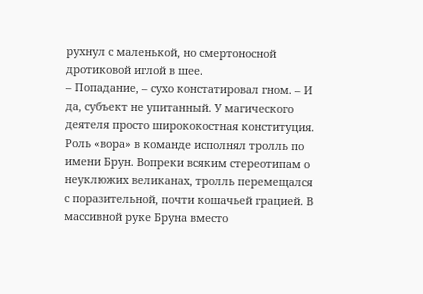рухнул с маленькой, но смертоносной дротиковой иглой в шее.
– Попадание, – сухо констатировал гном. – И да, субъект не упитанный. У магического деятеля просто ширококостная конституция.
Роль «вора» в команде исполнял тролль по имени Брун. Вопреки всяким стереотипам о неуклюжих великанах, тролль перемещался с поразительной, почти кошачьей грацией. В массивной руке Бруна вместо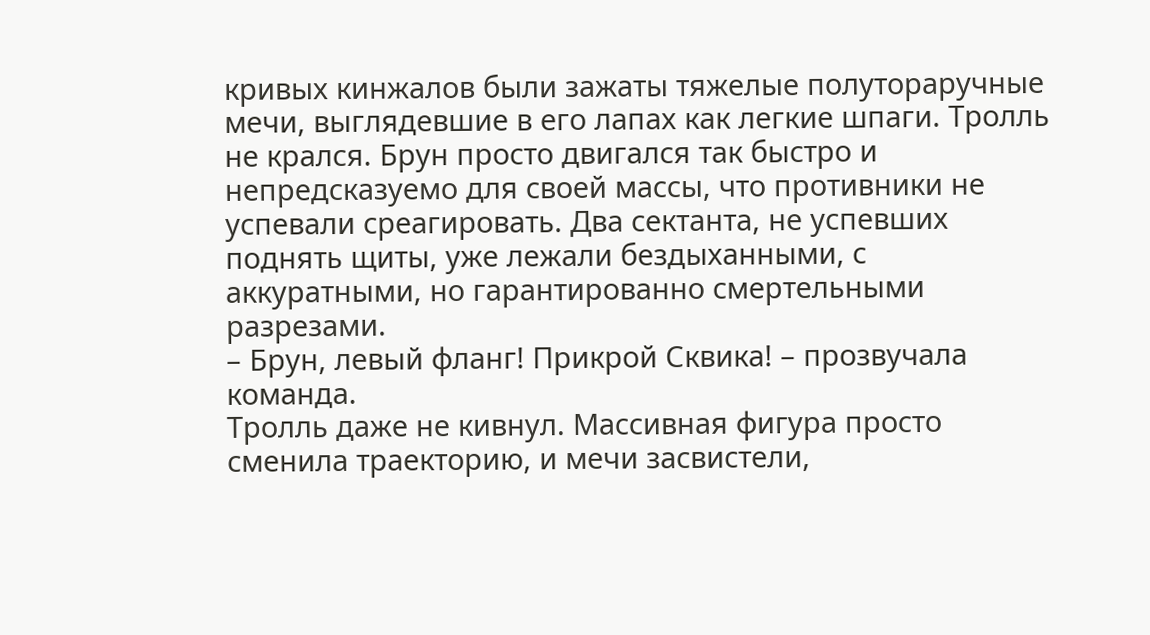кривых кинжалов были зажаты тяжелые полутораручные мечи, выглядевшие в его лапах как легкие шпаги. Тролль не крался. Брун просто двигался так быстро и непредсказуемо для своей массы, что противники не успевали среагировать. Два сектанта, не успевших поднять щиты, уже лежали бездыханными, с аккуратными, но гарантированно смертельными разрезами.
– Брун, левый фланг! Прикрой Сквика! – прозвучала команда.
Тролль даже не кивнул. Массивная фигура просто сменила траекторию, и мечи засвистели,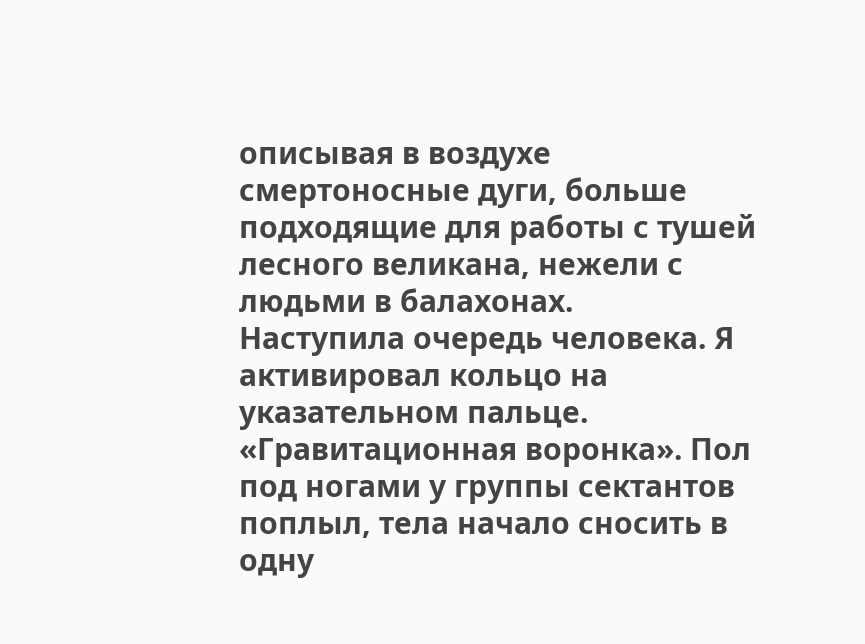описывая в воздухе смертоносные дуги, больше подходящие для работы с тушей лесного великана, нежели с людьми в балахонах.
Наступила очередь человека. Я активировал кольцо на указательном пальце. «Гравитационная воронка». Пол под ногами у группы сектантов поплыл, тела начало сносить в одну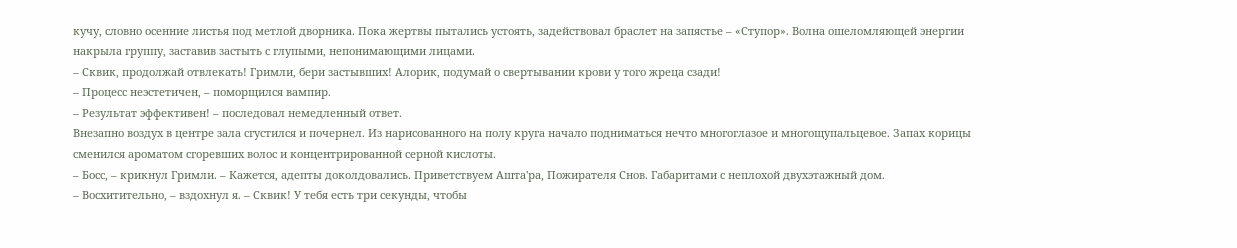кучу, словно осенние листья под метлой дворника. Пока жертвы пытались устоять, задействовал браслет на запястье – «Ступор». Волна ошеломляющей энергии накрыла группу, заставив застыть с глупыми, непонимающими лицами.
– Сквик, продолжай отвлекать! Гримли, бери застывших! Алорик, подумай о свертывании крови у того жреца сзади!
– Процесс неэстетичен, – поморщился вампир.
– Результат эффективен! – последовал немедленный ответ.
Внезапно воздух в центре зала сгустился и почернел. Из нарисованного на полу круга начало подниматься нечто многоглазое и многощупальцевое. Запах корицы сменился ароматом сгоревших волос и концентрированной серной кислоты.
– Босс, – крикнул Гримли. – Кажется, адепты доколдовались. Приветствуем Ашта'ра, Пожирателя Снов. Габаритами с неплохой двухэтажный дом.
– Восхитительно, – вздохнул я. – Сквик! У тебя есть три секунды, чтобы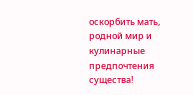оскорбить мать, родной мир и кулинарные предпочтения существа!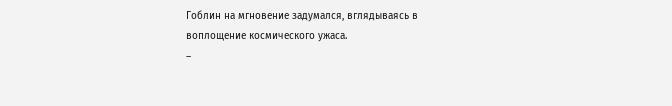Гоблин на мгновение задумался, вглядываясь в воплощение космического ужаса.
–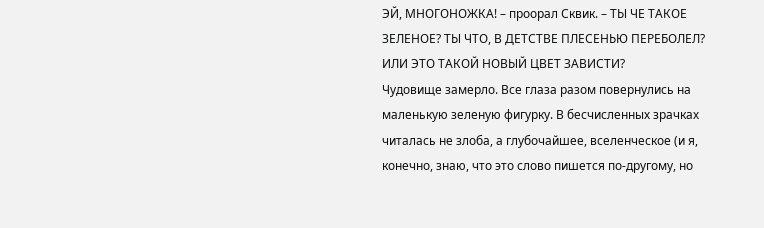ЭЙ, МНОГОНОЖКА! – проорал Сквик. – ТЫ ЧЕ ТАКОЕ ЗЕЛЕНОЕ? ТЫ ЧТО, В ДЕТСТВЕ ПЛЕСЕНЬЮ ПЕРЕБОЛЕЛ? ИЛИ ЭТО ТАКОЙ НОВЫЙ ЦВЕТ ЗАВИСТИ?
Чудовище замерло. Все глаза разом повернулись на маленькую зеленую фигурку. В бесчисленных зрачках читалась не злоба, а глубочайшее, вселенческое (и я, конечно, знаю, что это слово пишется по-другому, но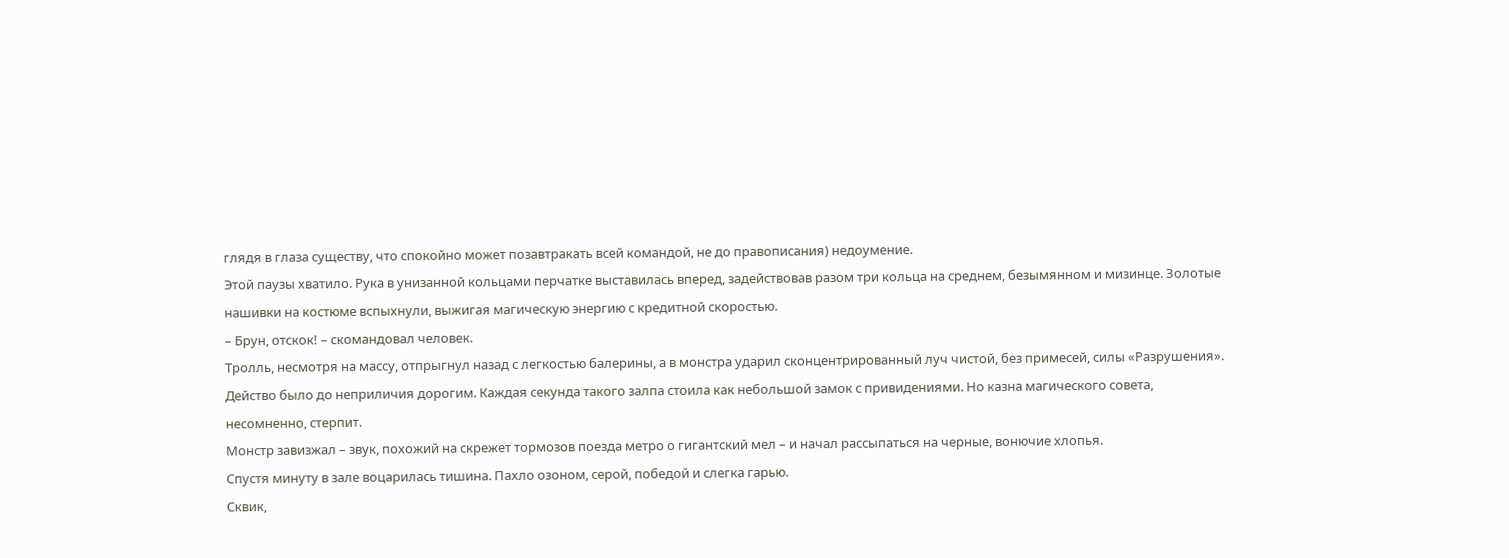глядя в глаза существу, что спокойно может позавтракать всей командой, не до правописания) недоумение.
Этой паузы хватило. Рука в унизанной кольцами перчатке выставилась вперед, задействовав разом три кольца на среднем, безымянном и мизинце. Золотые нашивки на костюме вспыхнули, выжигая магическую энергию с кредитной скоростью.
– Брун, отскок! – скомандовал человек.
Тролль, несмотря на массу, отпрыгнул назад с легкостью балерины, а в монстра ударил сконцентрированный луч чистой, без примесей, силы «Разрушения». Действо было до неприличия дорогим. Каждая секунда такого залпа стоила как небольшой замок с привидениями. Но казна магического совета, несомненно, стерпит.
Монстр завизжал – звук, похожий на скрежет тормозов поезда метро о гигантский мел – и начал рассыпаться на черные, вонючие хлопья.
Спустя минуту в зале воцарилась тишина. Пахло озоном, серой, победой и слегка гарью.
Сквик,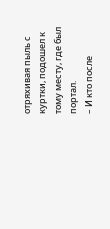отряхивая пыль с куртки, подошел к тому месту, где был портал.
– И кто после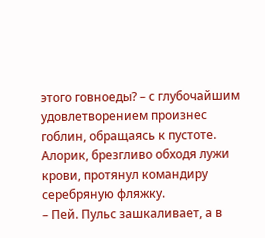этого говноеды? – с глубочайшим удовлетворением произнес гоблин, обращаясь к пустоте.
Алорик, брезгливо обходя лужи крови, протянул командиру серебряную фляжку.
– Пей. Пульс зашкаливает, а в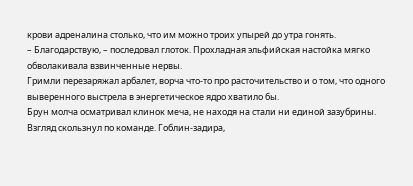крови адреналина столько, что им можно троих упырей до утра гонять.
– Благодарствую, – последовал глоток. Прохладная эльфийская настойка мягко обволакивала взвинченные нервы.
Гримли перезаряжал арбалет, ворча что-то про расточительство и о том, что одного выверенного выстрела в энергетическое ядро хватило бы.
Брун молча осматривал клинок меча, не находя на стали ни единой зазубрины.
Взгляд скользнул по команде. Гоблин-задира,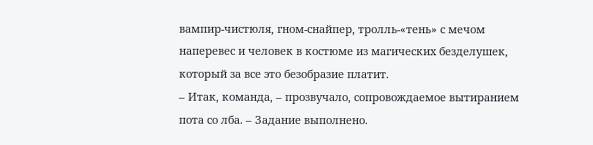вампир-чистюля, гном-снайпер, тролль-«тень» с мечом наперевес и человек в костюме из магических безделушек, который за все это безобразие платит.
– Итак, команда, – прозвучало, сопровождаемое вытиранием пота со лба. – Задание выполнено.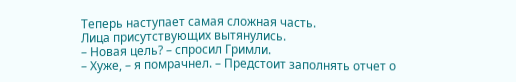Теперь наступает самая сложная часть.
Лица присутствующих вытянулись.
– Новая цель? – спросил Гримли.
– Хуже, – я помрачнел. – Предстоит заполнять отчет о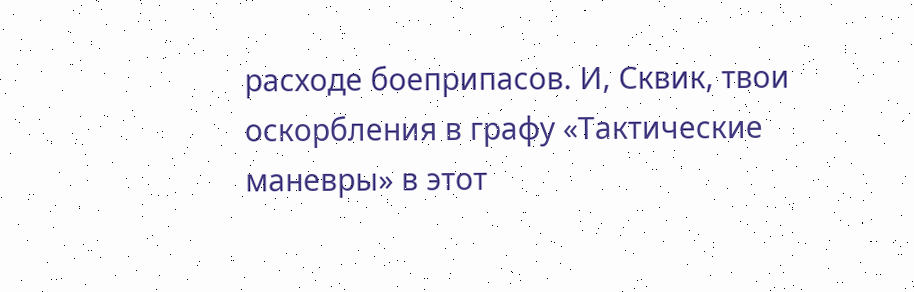расходе боеприпасов. И, Сквик, твои оскорбления в графу «Тактические маневры» в этот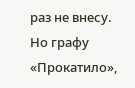раз не внесу.
Но графу «Прокатило»,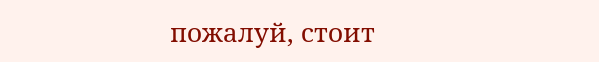пожалуй, стоит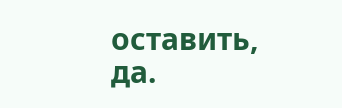оставить, да.